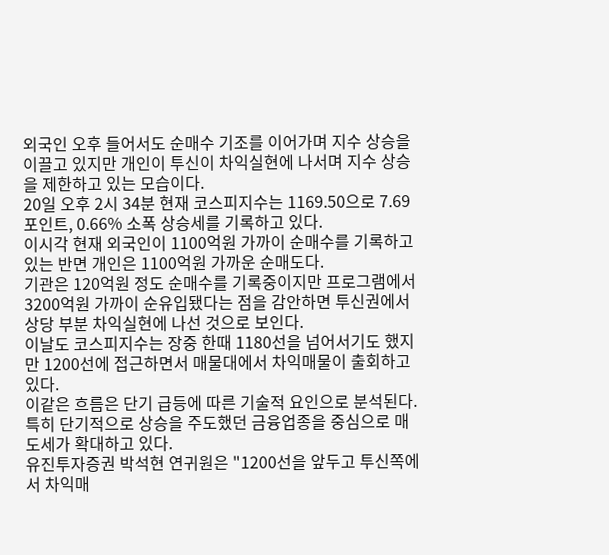외국인 오후 들어서도 순매수 기조를 이어가며 지수 상승을 이끌고 있지만 개인이 투신이 차익실현에 나서며 지수 상승을 제한하고 있는 모습이다.
20일 오후 2시 34분 현재 코스피지수는 1169.50으로 7.69포인트, 0.66% 소폭 상승세를 기록하고 있다.
이시각 현재 외국인이 1100억원 가까이 순매수를 기록하고 있는 반면 개인은 1100억원 가까운 순매도다.
기관은 120억원 정도 순매수를 기록중이지만 프로그램에서 3200억원 가까이 순유입됐다는 점을 감안하면 투신권에서 상당 부분 차익실현에 나선 것으로 보인다.
이날도 코스피지수는 장중 한때 1180선을 넘어서기도 했지만 1200선에 접근하면서 매물대에서 차익매물이 출회하고 있다.
이같은 흐름은 단기 급등에 따른 기술적 요인으로 분석된다. 특히 단기적으로 상승을 주도했던 금융업종을 중심으로 매도세가 확대하고 있다.
유진투자증권 박석현 연귀원은 "1200선을 앞두고 투신쪽에서 차익매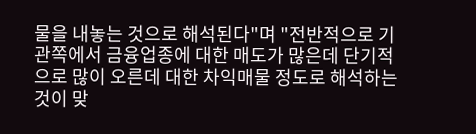물을 내놓는 것으로 해석된다"며 "전반적으로 기관쪽에서 금융업종에 대한 매도가 많은데 단기적으로 많이 오른데 대한 차익매물 정도로 해석하는 것이 맞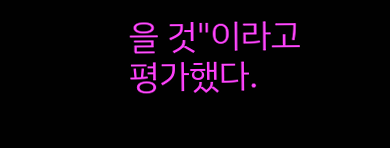을 것"이라고 평가했다.